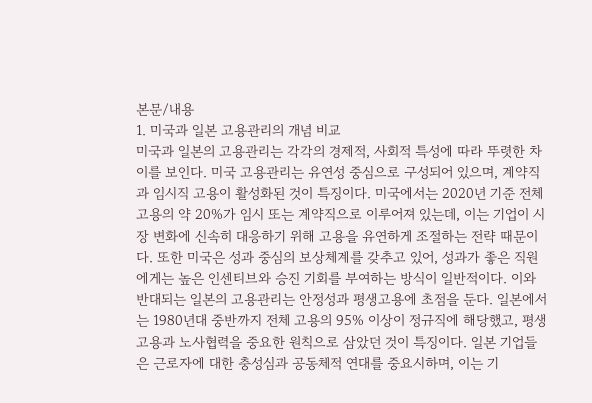본문/내용
1. 미국과 일본 고용관리의 개념 비교
미국과 일본의 고용관리는 각각의 경제적, 사회적 특성에 따라 뚜렷한 차이를 보인다. 미국 고용관리는 유연성 중심으로 구성되어 있으며, 계약직과 임시직 고용이 활성화된 것이 특징이다. 미국에서는 2020년 기준 전체 고용의 약 20%가 임시 또는 계약직으로 이루어져 있는데, 이는 기업이 시장 변화에 신속히 대응하기 위해 고용을 유연하게 조절하는 전략 때문이다. 또한 미국은 성과 중심의 보상체계를 갖추고 있어, 성과가 좋은 직원에게는 높은 인센티브와 승진 기회를 부여하는 방식이 일반적이다. 이와 반대되는 일본의 고용관리는 안정성과 평생고용에 초점을 둔다. 일본에서는 1980년대 중반까지 전체 고용의 95% 이상이 정규직에 해당했고, 평생고용과 노사협력을 중요한 원칙으로 삼았던 것이 특징이다. 일본 기업들은 근로자에 대한 충성심과 공동체적 연대를 중요시하며, 이는 기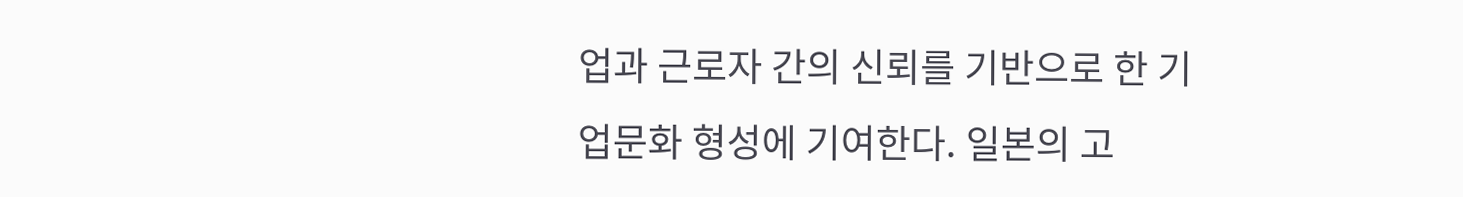업과 근로자 간의 신뢰를 기반으로 한 기업문화 형성에 기여한다. 일본의 고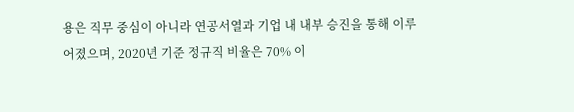용은 직무 중심이 아니라 연공서열과 기업 내 내부 승진을 통해 이루어졌으며, 2020년 기준 정규직 비율은 70% 이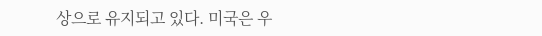상으로 유지되고 있다. 미국은 우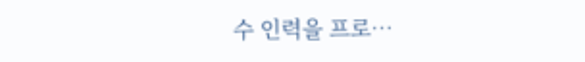수 인력을 프로…